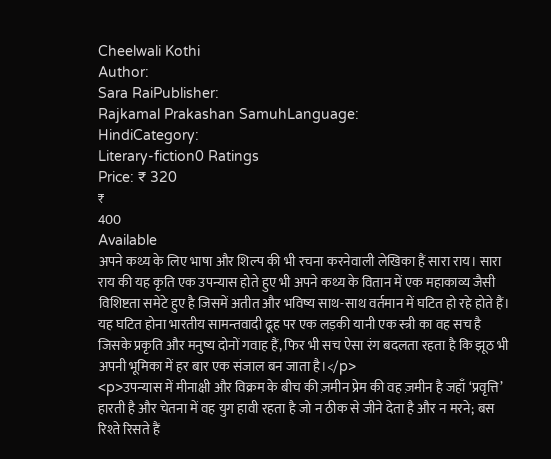Cheelwali Kothi
Author:
Sara RaiPublisher:
Rajkamal Prakashan SamuhLanguage:
HindiCategory:
Literary-fiction0 Ratings
Price: ₹ 320
₹
400
Available
अपने कथ्य के लिए भाषा और शिल्प की भी रचना करनेवाली लेखिका हैं सारा राय। सारा राय की यह कृति एक उपन्यास होते हुए भी अपने कथ्य के वितान में एक महाकाव्य जैसी विशिष्टता समेटे हुए है जिसमें अतीत और भविष्य साथ-साथ वर्तमान में घटित हो रहे होते हैं। यह घटित होना भारतीय सामन्तवादी ढूह पर एक लड़की यानी एक स्त्री का वह सच है जिसके प्रकृति और मनुष्य दोनों गवाह हैं, फिर भी सच ऐसा रंग बदलता रहता है कि झूठ भी अपनी भूमिका में हर बार एक संजाल बन जाता है।</p>
<p>उपन्यास में मीनाक्षी और विक्रम के बीच की ज़मीन प्रेम की वह ज़मीन है जहाँ ‘प्रवृत्ति’ हारती है और चेतना में वह युग हावी रहता है जो न ठीक से जीने देता है और न मरने; बस रिश्ते रिसते हैं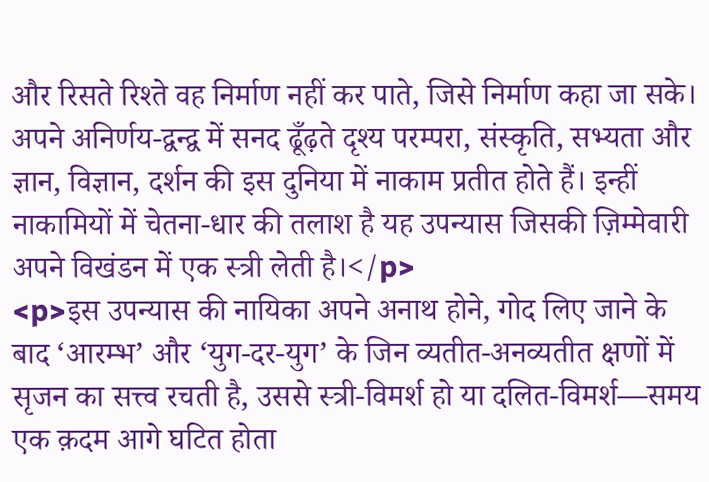और रिसते रिश्ते वह निर्माण नहीं कर पाते, जिसे निर्माण कहा जा सके। अपने अनिर्णय-द्वन्द्व में सनद ढूँढ़ते दृश्य परम्परा, संस्कृति, सभ्यता और ज्ञान, विज्ञान, दर्शन की इस दुनिया में नाकाम प्रतीत होते हैं। इन्हीं नाकामियों में चेतना-धार की तलाश है यह उपन्यास जिसकी ज़िम्मेवारी अपने विखंडन में एक स्त्री लेती है।</p>
<p>इस उपन्यास की नायिका अपने अनाथ होने, गोद लिए जाने के बाद ‘आरम्भ’ और ‘युग-दर-युग’ के जिन व्यतीत-अनव्यतीत क्षणों में सृजन का सत्त्व रचती है, उससे स्त्री-विमर्श हो या दलित-विमर्श—समय एक क़दम आगे घटित होता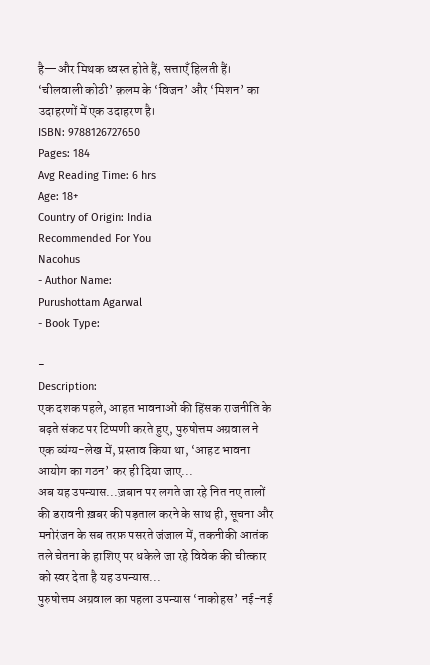है—और मिथक ध्वस्त होते हैं, सत्ताएँ हिलती हैं। ‘चीलवाली कोठी’ क़लम के ‘विजन’ और ‘मिशन’ का उदाहरणों में एक उदाहरण है।
ISBN: 9788126727650
Pages: 184
Avg Reading Time: 6 hrs
Age: 18+
Country of Origin: India
Recommended For You
Nacohus
- Author Name:
Purushottam Agarwal
- Book Type:

-
Description:
एक दशक पहले, आहत भावनाओं की हिंसक राजनीति के बढ़ते संकट पर टिप्पणी करते हुए, पुरुषोत्तम अग्रवाल ने एक व्यंग्य-लेख में, प्रस्ताव किया था, ‘आहट भावना आयोग का गठन’ कर ही दिया जाए...
अब यह उपन्यास...ज़बान पर लगते जा रहे नित नए तालों की डरावनी ख़बर की पड़ताल करने के साथ ही, सूचना और मनोरंजन के सब तरफ़ पसरते जंजाल में, तकनीकी आतंक तले चेतना के हाशिए पर धकेले जा रहे विवेक की चीत्कार को स्वर देता है यह उपन्यास...
पुरुषोत्तम अग्रवाल का पहला उपन्यास ‘नाकोहस’ नई-नई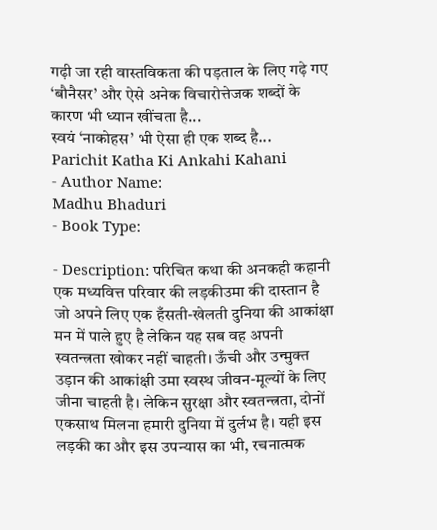गढ़ी जा रही वास्तविकता की पड़ताल के लिए गढ़े गए ‘बौनैसर’ और ऐसे अनेक विचारोत्तेजक शब्दों के कारण भी ध्यान खींचता है...
स्वयं ‘नाकोहस’ भी ऐसा ही एक शब्द है...
Parichit Katha Ki Ankahi Kahani
- Author Name:
Madhu Bhaduri
- Book Type:

- Description: परिचित कथा की अनकही कहानी एक मध्यवित्त परिवार की लड़कीउमा की दास्तान है जो अपने लिए एक हँसती-खेलती दुनिया की आकांक्षा मन में पाले हुए है लेकिन यह सब वह अपनी स्वतन्त्रता खोकर नहीं चाहती। ऊँची और उन्मुक्त उड़ान की आकांक्षी उमा स्वस्थ जीवन-मूल्यों के लिए जीना चाहती है। लेकिन सुरक्षा और स्वतन्त्रता, दोनों एकसाथ मिलना हमारी दुनिया में दुर्लभ है। यही इस लड़की का और इस उपन्यास का भी, रचनात्मक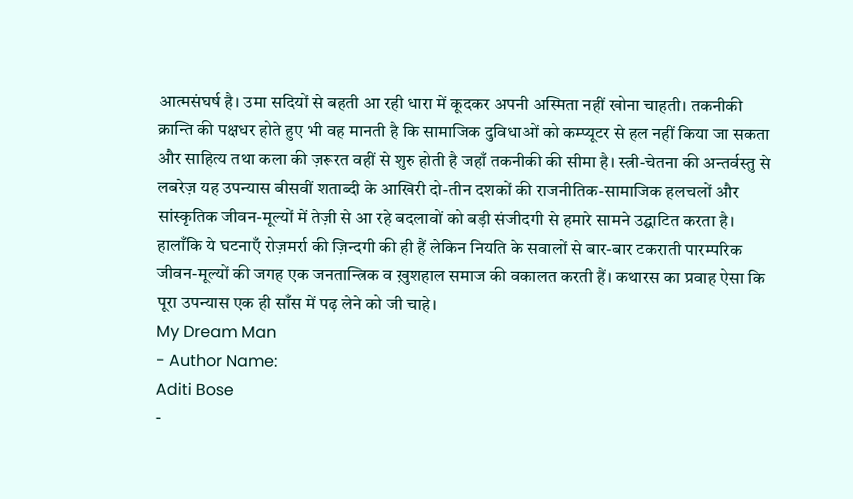आत्मसंघर्ष है। उमा सदियों से बहती आ रही धारा में कूदकर अपनी अस्मिता नहीं खोना चाहती। तकनीकी क्रान्ति की पक्षधर होते हुए भी वह मानती है कि सामाजिक दुविधाओं को कम्प्यूटर से हल नहीं किया जा सकता और साहित्य तथा कला की ज़रूरत वहीं से शुरु होती है जहाँ तकनीकी की सीमा है। स्त्री-चेतना की अन्तर्वस्तु से लबरेज़ यह उपन्यास बीसवीं शताब्दी के आखिरी दो-तीन दशकों की राजनीतिक-सामाजिक हलचलों और सांस्कृतिक जीवन-मूल्यों में तेज़ी से आ रहे बदलावों को बड़ी संजीदगी से हमारे सामने उद्घाटित करता है। हालाँकि ये घटनाएँ रोज़मर्रा की ज़िन्दगी की ही हैं लेकिन नियति के सवालों से बार-बार टकराती पारम्परिक जीवन-मूल्यों की जगह एक जनतान्त्रिक व ख़ुशहाल समाज की वकालत करती हैं। कथारस का प्रवाह ऐसा कि पूरा उपन्यास एक ही साँस में पढ़ लेने को जी चाहे।
My Dream Man
- Author Name:
Aditi Bose
-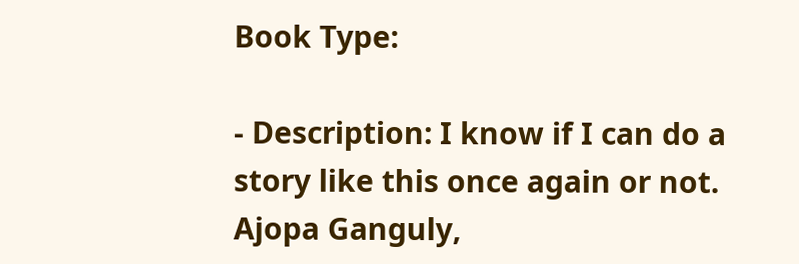Book Type:

- Description: I know if I can do a story like this once again or not. Ajopa Ganguly,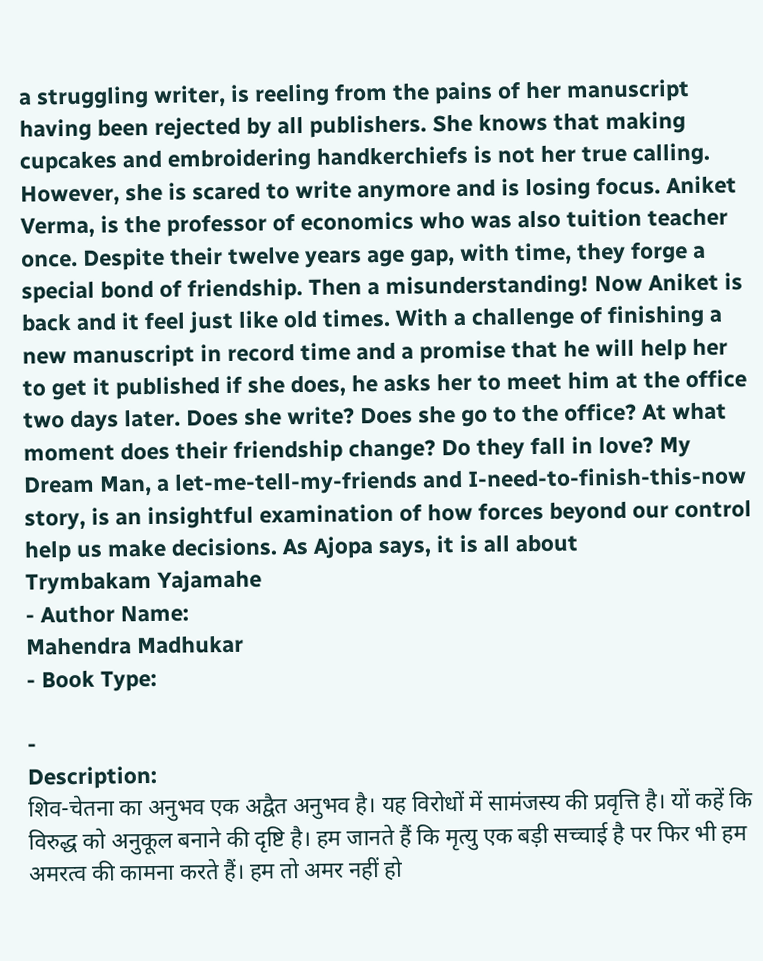a struggling writer, is reeling from the pains of her manuscript having been rejected by all publishers. She knows that making cupcakes and embroidering handkerchiefs is not her true calling. However, she is scared to write anymore and is losing focus. Aniket Verma, is the professor of economics who was also tuition teacher once. Despite their twelve years age gap, with time, they forge a special bond of friendship. Then a misunderstanding! Now Aniket is back and it feel just like old times. With a challenge of finishing a new manuscript in record time and a promise that he will help her to get it published if she does, he asks her to meet him at the office two days later. Does she write? Does she go to the office? At what moment does their friendship change? Do they fall in love? My Dream Man, a let-me-tell-my-friends and I-need-to-finish-this-now story, is an insightful examination of how forces beyond our control help us make decisions. As Ajopa says, it is all about
Trymbakam Yajamahe
- Author Name:
Mahendra Madhukar
- Book Type:

-
Description:
शिव-चेतना का अनुभव एक अद्वैत अनुभव है। यह विरोधों में सामंजस्य की प्रवृत्ति है। यों कहें कि विरुद्ध को अनुकूल बनाने की दृष्टि है। हम जानते हैं कि मृत्यु एक बड़ी सच्चाई है पर फिर भी हम अमरत्व की कामना करते हैं। हम तो अमर नहीं हो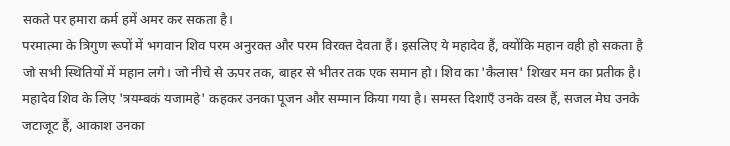सकते पर हमारा कर्म हमें अमर कर सकता है।
परमात्मा के त्रिगुण रूपों में भगवान शिव परम अनुरक्त और परम विरक्त देवता हैं। इसलिए ये महादेव हैं, क्योंकि महान वही हो सकता है जो सभी स्थितियों में महान लगे। जो नीचे से ऊपर तक, बाहर से भीतर तक एक समान हो। शिव का 'कैलास' शिखर मन का प्रतीक है।
महादेव शिव के लिए 'त्रयम्बकं यजामहे' कहकर उनका पूजन और सम्मान किया गया है। समस्त दिशाएँ उनके वस्त्र हैं, सजल मेघ उनके जटाजूट हैं, आकाश उनका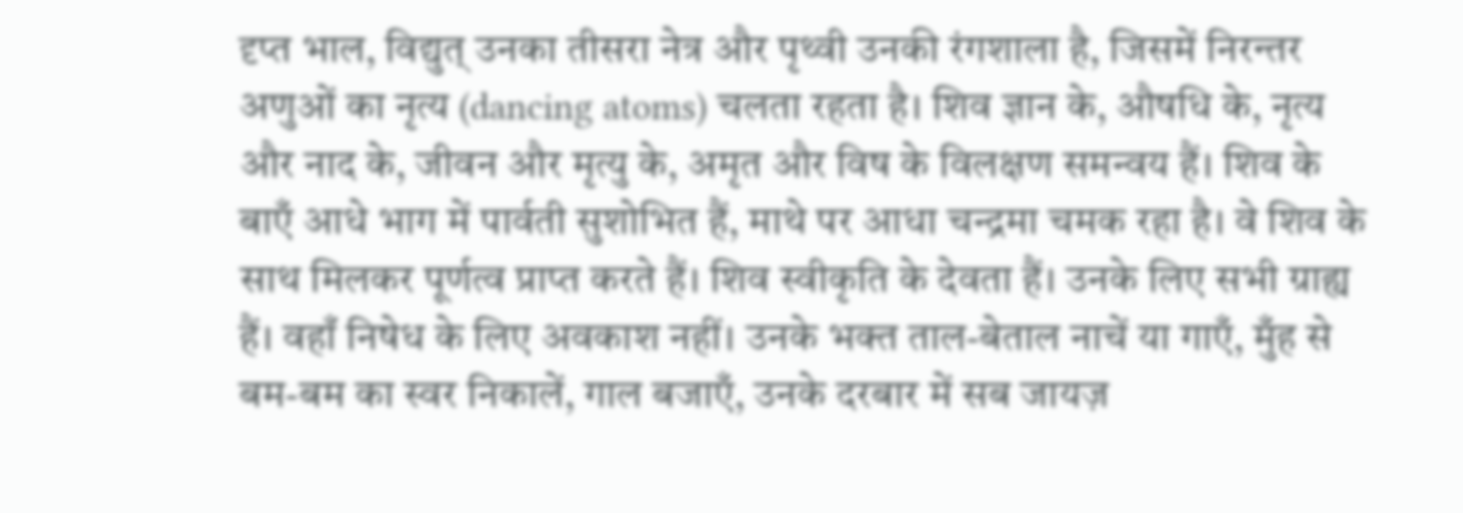दृप्त भाल, विद्युत् उनका तीसरा नेत्र और पृथ्वी उनकी रंगशाला है, जिसमें निरन्तर अणुओं का नृत्य (dancing atoms) चलता रहता है। शिव ज्ञान के, औषधि के, नृत्य और नाद के, जीवन और मृत्यु के, अमृत और विष के विलक्षण समन्वय हैं। शिव के बाएँ आधे भाग में पार्वती सुशोभित हैं, माथे पर आधा चन्द्रमा चमक रहा है। वे शिव के साथ मिलकर पूर्णत्व प्राप्त करते हैं। शिव स्वीकृति के देवता हैं। उनके लिए सभी ग्राह्य हैं। वहाँ निषेध के लिए अवकाश नहीं। उनके भक्त ताल-बेताल नाचें या गाएँ, मुँह से बम-बम का स्वर निकालें, गाल बजाएँ, उनके दरबार में सब जायज़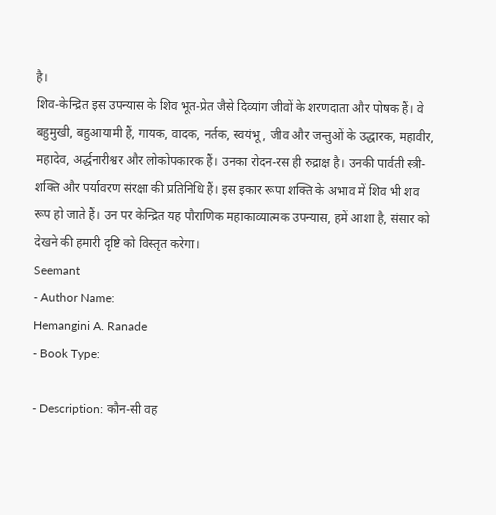है।
शिव-केन्द्रित इस उपन्यास के शिव भूत-प्रेत जैसे दिव्यांग जीवों के शरणदाता और पोषक हैं। वे बहुमुखी, बहुआयामी हैं, गायक, वादक, नर्तक, स्वयंभू, जीव और जन्तुओं के उद्धारक, महावीर, महादेव, अर्द्धनारीश्वर और लोकोपकारक हैं। उनका रोदन-रस ही रुद्राक्ष है। उनकी पार्वती स्त्री-शक्ति और पर्यावरण संरक्षा की प्रतिनिधि हैं। इस इकार रूपा शक्ति के अभाव में शिव भी शव रूप हो जाते हैं। उन पर केन्द्रित यह पौराणिक महाकाव्यात्मक उपन्यास, हमें आशा है, संसार को देखने की हमारी दृष्टि को विस्तृत करेगा।
Seemant
- Author Name:
Hemangini A. Ranade
- Book Type:

- Description: कौन-सी वह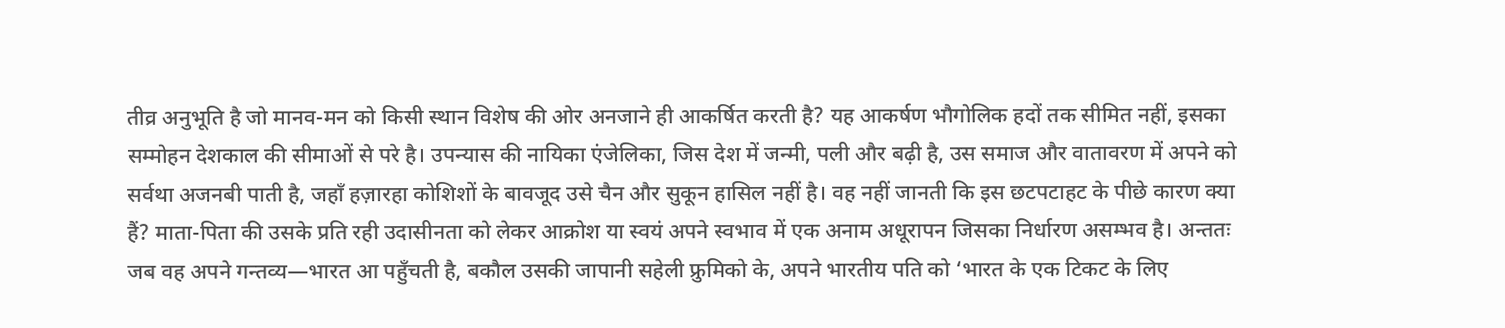तीव्र अनुभूति है जो मानव-मन को किसी स्थान विशेष की ओर अनजाने ही आकर्षित करती है? यह आकर्षण भौगोलिक हदों तक सीमित नहीं, इसका सम्मोहन देशकाल की सीमाओं से परे है। उपन्यास की नायिका एंजेलिका, जिस देश में जन्मी, पली और बढ़ी है, उस समाज और वातावरण में अपने को सर्वथा अजनबी पाती है, जहाँ हज़ारहा कोशिशों के बावजूद उसे चैन और सुकून हासिल नहीं है। वह नहीं जानती कि इस छटपटाहट के पीछे कारण क्या हैं? माता-पिता की उसके प्रति रही उदासीनता को लेकर आक्रोश या स्वयं अपने स्वभाव में एक अनाम अधूरापन जिसका निर्धारण असम्भव है। अन्ततः जब वह अपने गन्तव्य—भारत आ पहुँचती है, बकौल उसकी जापानी सहेली फ्रुमिको के, अपने भारतीय पति को ‘भारत के एक टिकट के लिए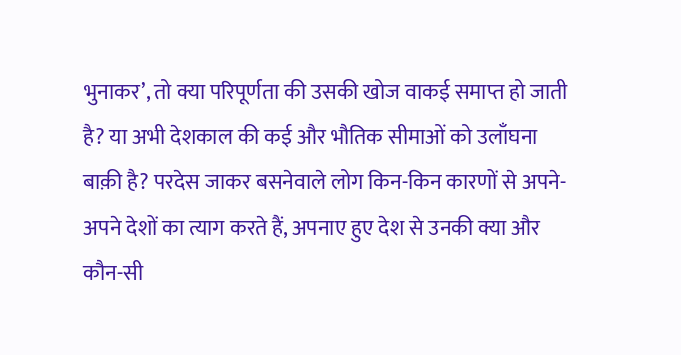भुनाकर’, तो क्या परिपूर्णता की उसकी खोज वाकई समाप्त हो जाती है? या अभी देशकाल की कई और भौतिक सीमाओं को उलाँघना बाक़ी है? परदेस जाकर बसनेवाले लोग किन-किन कारणों से अपने-अपने देशों का त्याग करते हैं, अपनाए हुए देश से उनकी क्या और कौन-सी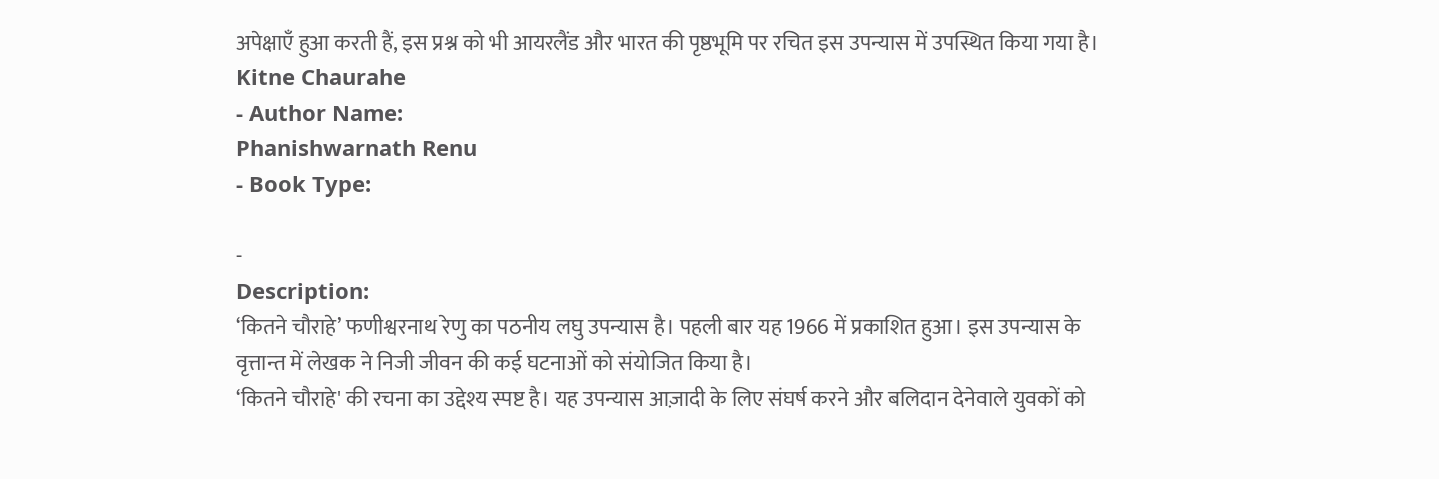अपेक्षाएँ हुआ करती हैं, इस प्रश्न को भी आयरलैंड और भारत की पृष्ठभूमि पर रचित इस उपन्यास में उपस्थित किया गया है।
Kitne Chaurahe
- Author Name:
Phanishwarnath Renu
- Book Type:

-
Description:
‘कितने चौराहे’ फणीश्वरनाथ रेणु का पठनीय लघु उपन्यास है। पहली बार यह 1966 में प्रकाशित हुआ। इस उपन्यास के वृत्तान्त में लेखक ने निजी जीवन की कई घटनाओं को संयोजित किया है।
‘कितने चौराहे' की रचना का उद्देश्य स्पष्ट है। यह उपन्यास आज़ादी के लिए संघर्ष करने और बलिदान देनेवाले युवकों को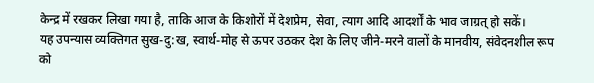केन्द्र में रखकर लिखा गया है, ताकि आज के किशोरों में देशप्रेम, सेवा, त्याग आदि आदर्शों के भाव जाग्रत् हो सकें।
यह उपन्यास व्यक्तिगत सुख-दु:ख, स्वार्थ-मोह से ऊपर उठकर देश के लिए जीने-मरने वालों के मानवीय, संवेदनशील रूप को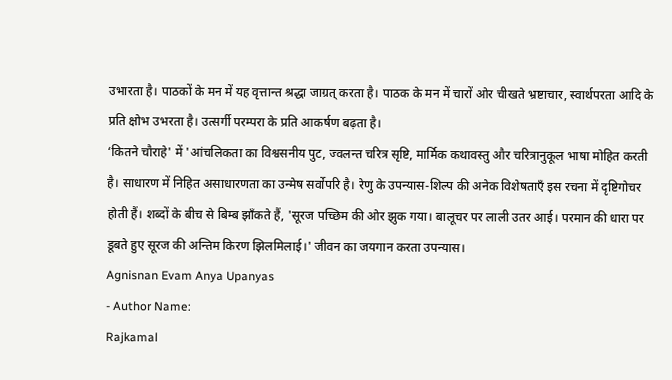उभारता है। पाठकों के मन में यह वृत्तान्त श्रद्धा जाग्रत् करता है। पाठक के मन में चारों ओर चीखते भ्रष्टाचार, स्वार्थपरता आदि के प्रति क्षोभ उभरता है। उत्सर्गी परम्परा के प्रति आकर्षण बढ़ता है।
‘कितने चौराहे' में 'आंचलिकता का विश्वसनीय पुट, ज्वलन्त चरित्र सृष्टि, मार्मिक कथावस्तु और चरित्रानुकूल भाषा मोहित करती है। साधारण में निहित असाधारणता का उन्मेष सर्वोपरि है। रेणु के उपन्यास-शिल्प की अनेक विशेषताएँ इस रचना में दृष्टिगोचर होती हैं। शब्दों के बीच से बिम्ब झाँकते हैं, 'सूरज पच्छिम की ओर झुक गया। बालूचर पर लाली उतर आई। परमान की धारा पर डूबते हुए सूरज की अन्तिम किरण झिलमिलाई।' जीवन का जयगान करता उपन्यास।
Agnisnan Evam Anya Upanyas
- Author Name:
Rajkamal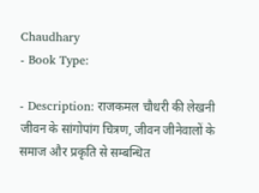Chaudhary
- Book Type:

- Description: राजकमल चौधरी की लेखनी जीवन के सांगोपांग चित्रण, जीवन जीनेवालों के समाज और प्रकृति से सम्बन्धित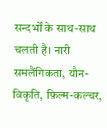सन्दर्भों के साथ-साथ चलती है। नारी समलैंगिकता, यौन-विकृति, फ़िल्म-कल्चर,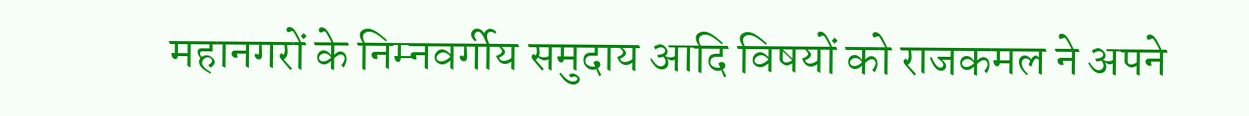महानगरों के निम्नवर्गीय समुदाय आदि विषयों को राजकमल ने अपने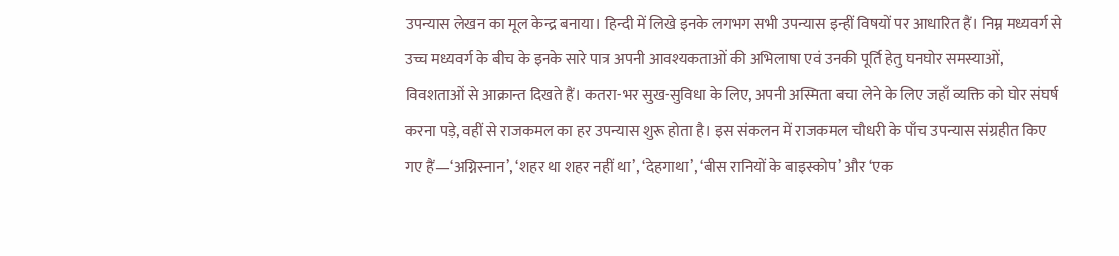उपन्यास लेखन का मूल केन्द्र बनाया। हिन्दी में लिखे इनके लगभग सभी उपन्यास इन्हीं विषयों पर आधारित हैं। निम्न मध्यवर्ग से उच्च मध्यवर्ग के बीच के इनके सारे पात्र अपनी आवश्यकताओं की अभिलाषा एवं उनकी पूर्ति हेतु घनघोर समस्याओं, विवशताओं से आक्रान्त दिखते हैं। कतरा-भर सुख-सुविधा के लिए, अपनी अस्मिता बचा लेने के लिए जहाँ व्यक्ति को घोर संघर्ष करना पड़े, वहीं से राजकमल का हर उपन्यास शुरू होता है। इस संकलन में राजकमल चौधरी के पाँच उपन्यास संग्रहीत किए गए हैं—‘अग्निस्नान’, ‘शहर था शहर नहीं था’, ‘देहगाथा’, ‘बीस रानियों के बाइस्कोप’ और ‘एक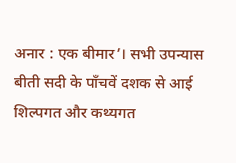अनार : एक बीमार’। सभी उपन्यास बीती सदी के पाँचवें दशक से आई शिल्पगत और कथ्यगत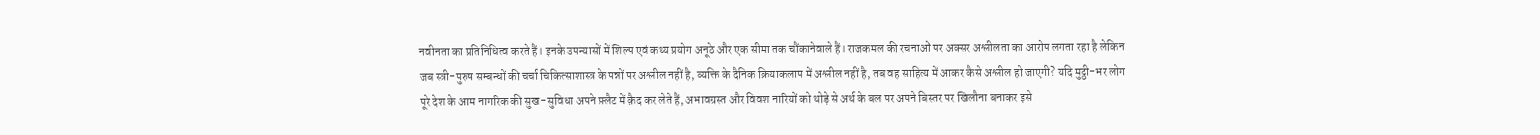नवीनता का प्रतिनिधित्व करते हैं। इनके उपन्यासों में शिल्प एवं कथ्य प्रयोग अनूठे और एक सीमा तक चौंकानेवाले हैं। राजकमल की रचनाओं पर अक्सर अश्लीलता का आरोप लगता रहा है लेकिन जब स्त्री-पुरुष सम्बन्धों की चर्चा चिकित्साशास्त्र के पन्नों पर अश्लील नहीं है, व्यक्ति के दैनिक क्रियाकलाप में अश्लील नहीं है, तब वह साहित्य में आकर कैसे अश्लील हो जाएगी? यदि मुट्ठी-भर लोग पूरे देश के आम नागरिक की सुख-सुविधा अपने फ़्लैट में क़ैद कर लेते हैं, अभावग्रस्त और विवश नारियों को थोड़े से अर्थ के बल पर अपने बिस्तर पर खिलौना बनाकर इसे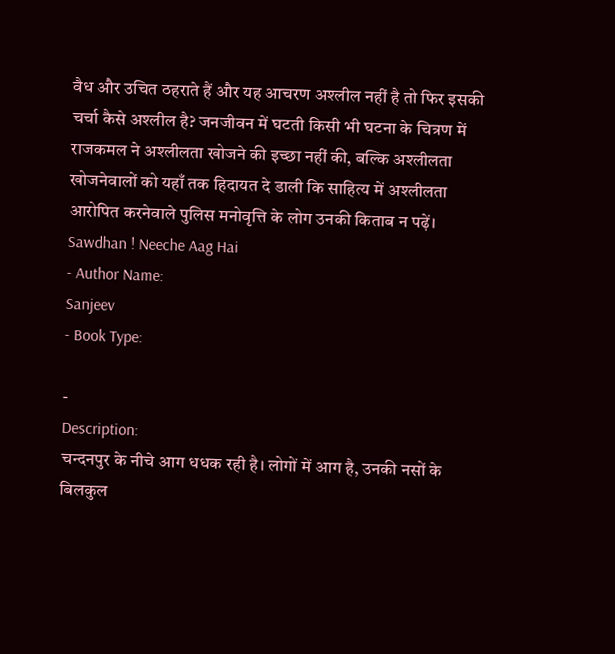वैध और उचित ठहराते हैं और यह आचरण अश्लील नहीं है तो फिर इसकी चर्चा कैसे अश्लील है? जनजीवन में घटती किसी भी घटना के चित्रण में राजकमल ने अश्लीलता खोजने की इच्छा नहीं की, बल्कि अश्लीलता खोजनेवालों को यहाँ तक हिदायत दे डाली कि साहित्य में अश्लीलता आरोपित करनेवाले पुलिस मनोवृत्ति के लोग उनकी किताब न पढ़ें।
Sawdhan ! Neeche Aag Hai
- Author Name:
Sanjeev
- Book Type:

-
Description:
चन्दनपुर के नीचे आग धधक रही है। लोगों में आग है, उनकी नसों के बिलकुल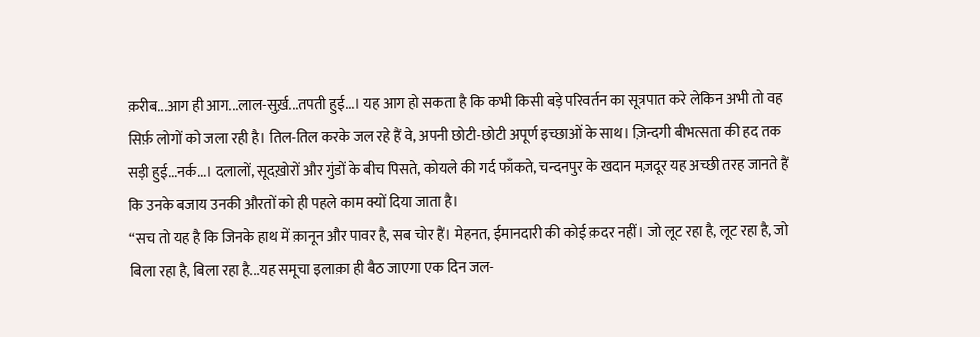क़रीब...आग ही आग...लाल-सुर्ख़...तपती हुई...। यह आग हो सकता है कि कभी किसी बड़े परिवर्तन का सूत्रपात करे लेकिन अभी तो वह सिर्फ़ लोगों को जला रही है। तिल-तिल करके जल रहे हैं वे, अपनी छोटी-छोटी अपूर्ण इच्छाओं के साथ। ज़िन्दगी बीभत्सता की हद तक सड़ी हुई...नर्क...। दलालों, सूदख़ोरों और गुंडों के बीच पिसते, कोयले की गर्द फाँकते, चन्दनपुर के खदान मज़दूर यह अच्छी तरह जानते हैं कि उनके बजाय उनकी औरतों को ही पहले काम क्यों दिया जाता है।
“सच तो यह है कि जिनके हाथ में क़ानून और पावर है, सब चोर हैं। मेहनत, ईमानदारी की कोई क़दर नहीं। जो लूट रहा है, लूट रहा है, जो बिला रहा है, बिला रहा है...यह समूचा इलाक़ा ही बैठ जाएगा एक दिन जल-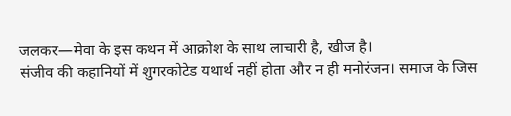जलकर—मेवा के इस कथन में आक्रोश के साथ लाचारी है, खीज है।
संजीव की कहानियों में शुगरकोटेड यथार्थ नहीं होता और न ही मनोरंजन। समाज के जिस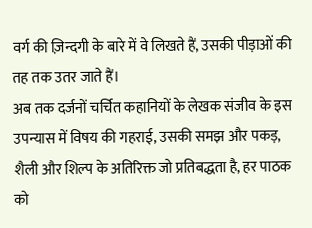वर्ग की ज़िन्दगी के बारे में वे लिखते हैं, उसकी पीड़ाओं की तह तक उतर जाते हैं।
अब तक दर्जनों चर्चित कहानियों के लेखक संजीव के इस उपन्यास में विषय की गहराई, उसकी समझ और पकड़, शैली और शिल्प के अतिरिक्त जो प्रतिबद्धता है, हर पाठक को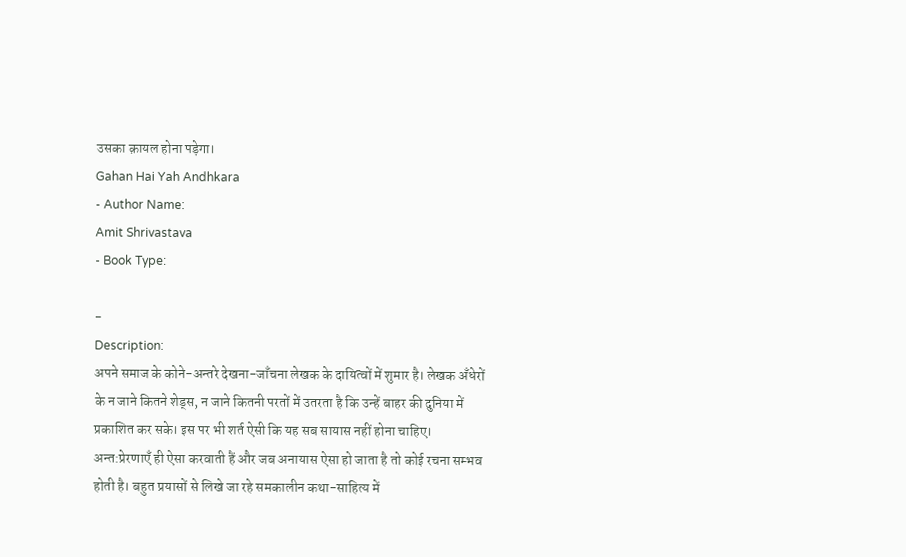उसका क़ायल होना पड़ेगा।
Gahan Hai Yah Andhkara
- Author Name:
Amit Shrivastava
- Book Type:

-
Description:
अपने समाज के कोने-अन्तरे देखना-जाँचना लेखक के दायित्वों में शुमार है। लेखक अँधेरों के न जाने कितने शेड्स, न जाने कितनी परतों में उतरता है कि उन्हें बाहर की दुनिया में प्रकाशित कर सके। इस पर भी शर्त ऐसी कि यह सब सायास नहीं होना चाहिए। अन्त:प्रेरणाएँ ही ऐसा करवाती हैं और जब अनायास ऐसा हो जाता है तो कोई रचना सम्भव होती है। बहुत प्रयासों से लिखे जा रहे समकालीन कथा-साहित्य में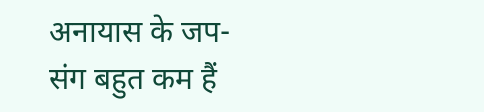अनायास के जप-संग बहुत कम हैं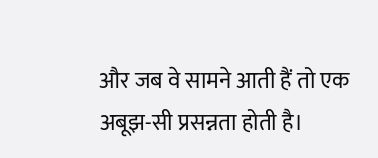और जब वे सामने आती हैं तो एक अबूझ-सी प्रसन्नता होती है।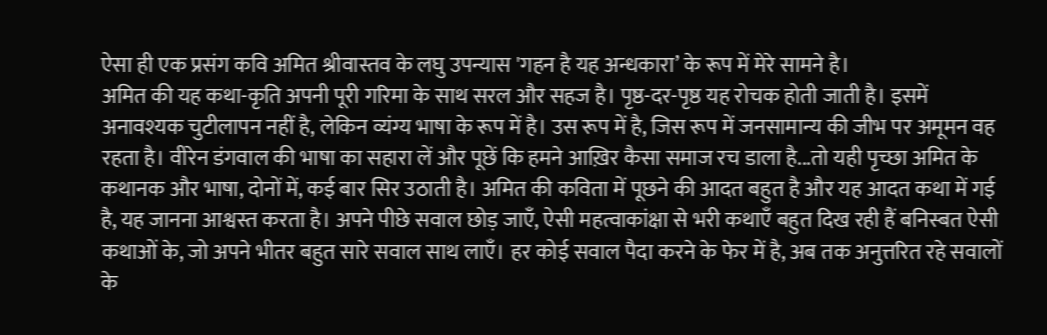ऐसा ही एक प्रसंग कवि अमित श्रीवास्तव के लघु उपन्यास 'गहन है यह अन्धकारा’ के रूप में मेरे सामने है।
अमित की यह कथा-कृति अपनी पूरी गरिमा के साथ सरल और सहज है। पृष्ठ-दर-पृष्ठ यह रोचक होती जाती है। इसमें अनावश्यक चुटीलापन नहीं है, लेकिन व्यंग्य भाषा के रूप में है। उस रूप में है, जिस रूप में जनसामान्य की जीभ पर अमूमन वह रहता है। वीरेन डंगवाल की भाषा का सहारा लें और पूछें कि हमने आख़िर कैसा समाज रच डाला है...तो यही पृच्छा अमित के कथानक और भाषा, दोनों में, कई बार सिर उठाती है। अमित की कविता में पूछने की आदत बहुत है और यह आदत कथा में गई है, यह जानना आश्वस्त करता है। अपने पीछे सवाल छोड़ जाएँ, ऐसी महत्वाकांक्षा से भरी कथाएँ बहुत दिख रही हैं बनिस्बत ऐसी कथाओं के, जो अपने भीतर बहुत सारे सवाल साथ लाएँ। हर कोई सवाल पैदा करने के फेर में है, अब तक अनुत्तरित रहे सवालों के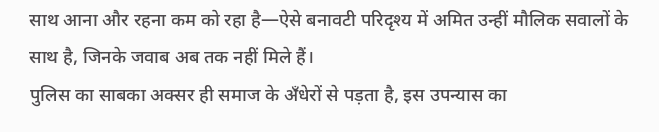साथ आना और रहना कम को रहा है—ऐसे बनावटी परिदृश्य में अमित उन्हीं मौलिक सवालों के साथ है, जिनके जवाब अब तक नहीं मिले हैं।
पुलिस का साबका अक्सर ही समाज के अँधेरों से पड़ता है, इस उपन्यास का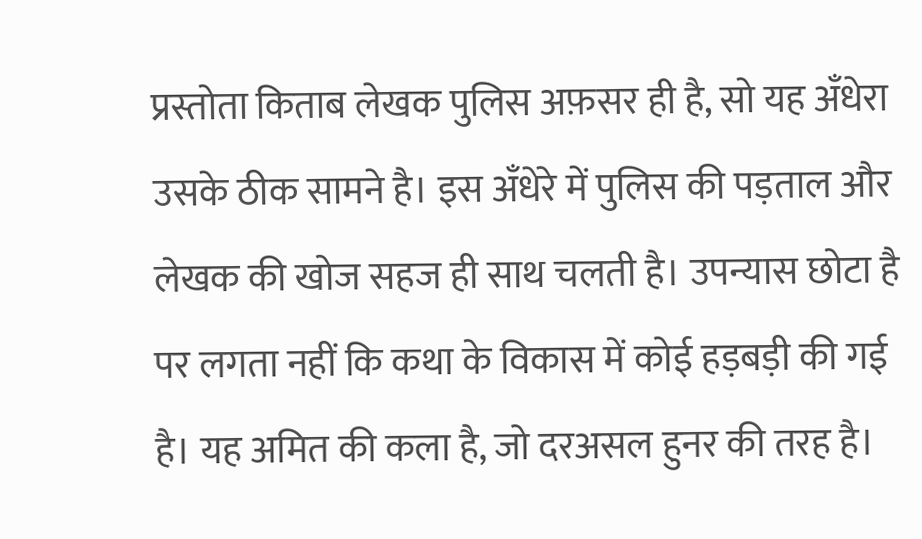प्रस्तोता किताब लेखक पुलिस अफ़सर ही है, सो यह अँधेरा उसके ठीक सामने है। इस अँधेरे में पुलिस की पड़ताल और लेखक की खोज सहज ही साथ चलती है। उपन्यास छोटा है पर लगता नहीं कि कथा के विकास में कोई हड़बड़ी की गई है। यह अमित की कला है, जो दरअसल हुनर की तरह है।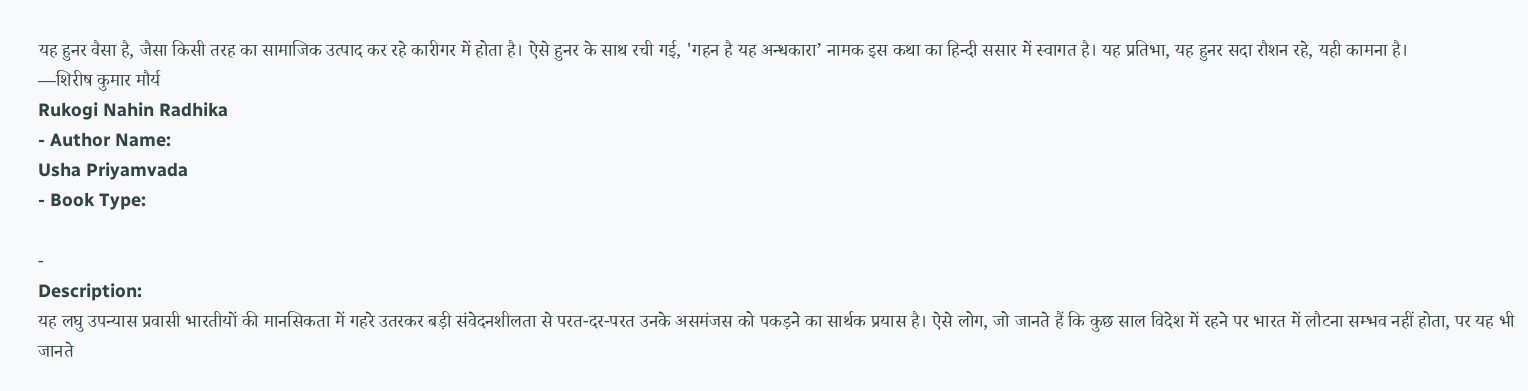यह हुनर वैसा है, जैसा किसी तरह का सामाजिक उत्पाद कर रहे कारीगर में होता है। ऐसे हुनर के साथ रची गई, 'गहन है यह अन्धकारा’ नामक इस कथा का हिन्दी ससार में स्वागत है। यह प्रतिभा, यह हुनर सदा रौशन रहे, यही कामना है।
—शिरीष कुमार मौर्य
Rukogi Nahin Radhika
- Author Name:
Usha Priyamvada
- Book Type:

-
Description:
यह लघु उपन्यास प्रवासी भारतीयों की मानसिकता में गहरे उतरकर बड़ी संवेदनशीलता से परत-दर-परत उनके असमंजस को पकड़ने का सार्थक प्रयास है। ऐसे लोग, जो जानते हैं कि कुछ साल विदेश में रहने पर भारत में लौटना सम्भव नहीं होता, पर यह भी जानते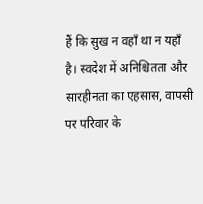हैं कि सुख न वहाँ था न यहाँ है। स्वदेश में अनिश्चितता और सारहीनता का एहसास, वापसी पर परिवार के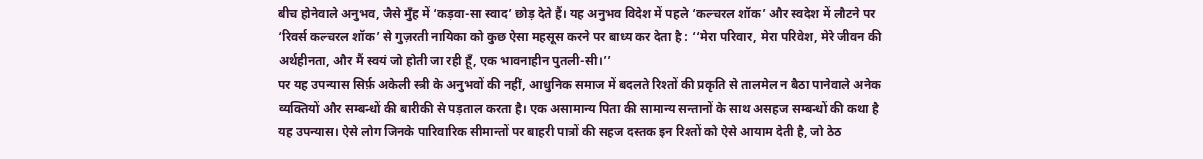बीच होनेवाले अनुभव, जैसे मुँह में ‘कड़वा-सा स्वाद’ छोड़ देते हैं। यह अनुभव विदेश में पहले ‘कल्चरल शॉक’ और स्वदेश में लौटने पर ‘रिवर्स कल्चरल शॉक’ से गुज़रती नायिका को कुछ ऐसा महसूस करने पर बाध्य कर देता है : ‘‘मेरा परिवार, मेरा परिवेश, मेरे जीवन की अर्थहीनता, और मैं स्वयं जो होती जा रही हूँ, एक भावनाहीन पुतली-सी।’’
पर यह उपन्यास सिर्फ़ अकेली स्त्री के अनुभवों की नहीं, आधुनिक समाज में बदलते रिश्तों की प्रकृति से तालमेल न बैठा पानेवाले अनेक व्यक्तियों और सम्बन्धों की बारीकी से पड़ताल करता है। एक असामान्य पिता की सामान्य सन्तानों के साथ असहज सम्बन्धों की कथा है यह उपन्यास। ऐसे लोग जिनके पारिवारिक सीमान्तों पर बाहरी पात्रों की सहज दस्तक इन रिश्तों को ऐसे आयाम देती है, जो ठेठ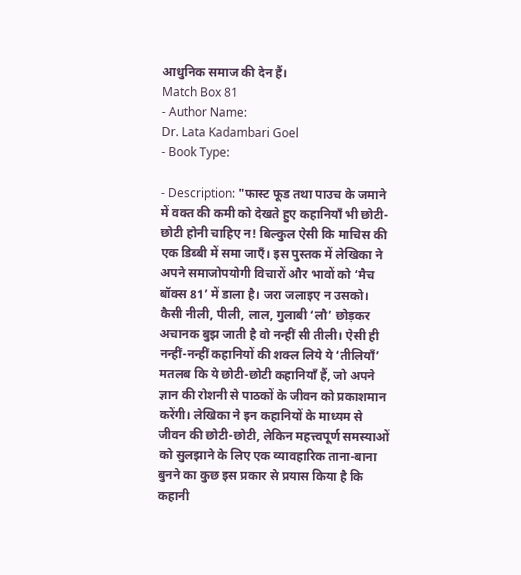आधुनिक समाज की देन हैं।
Match Box 81
- Author Name:
Dr. Lata Kadambari Goel
- Book Type:

- Description: "फास्ट फूड तथा पाउच के जमाने में वक्त की कमी को देखते हुए कहानियाँ भी छोटी-छोटी होनी चाहिए न! बिल्कुल ऐसी कि माचिस की एक डिब्बी में समा जाएँ। इस पुस्तक में लेखिका ने अपने समाजोपयोगी विचारों और भावों को ‘मैच बॉक्स 81’ में डाला है। जरा जलाइए न उसको। कैसी नीली, पीली, लाल, गुलाबी ‘लौ’ छोड़कर अचानक बुझ जाती है वो नन्हीं सी तीली। ऐसी ही नन्हीं-नन्हीं कहानियों की शक्ल लिये ये ‘तीलियाँ’ मतलब कि ये छोटी-छोटी कहानियाँ हैं, जो अपने ज्ञान की रोशनी से पाठकों के जीवन को प्रकाशमान करेंगी। लेखिका ने इन कहानियों के माध्यम से जीवन की छोटी-छोटी, लेकिन महत्त्वपूर्ण समस्याओं को सुलझाने के लिए एक व्यावहारिक ताना-बाना बुनने का कुछ इस प्रकार से प्रयास किया है कि कहानी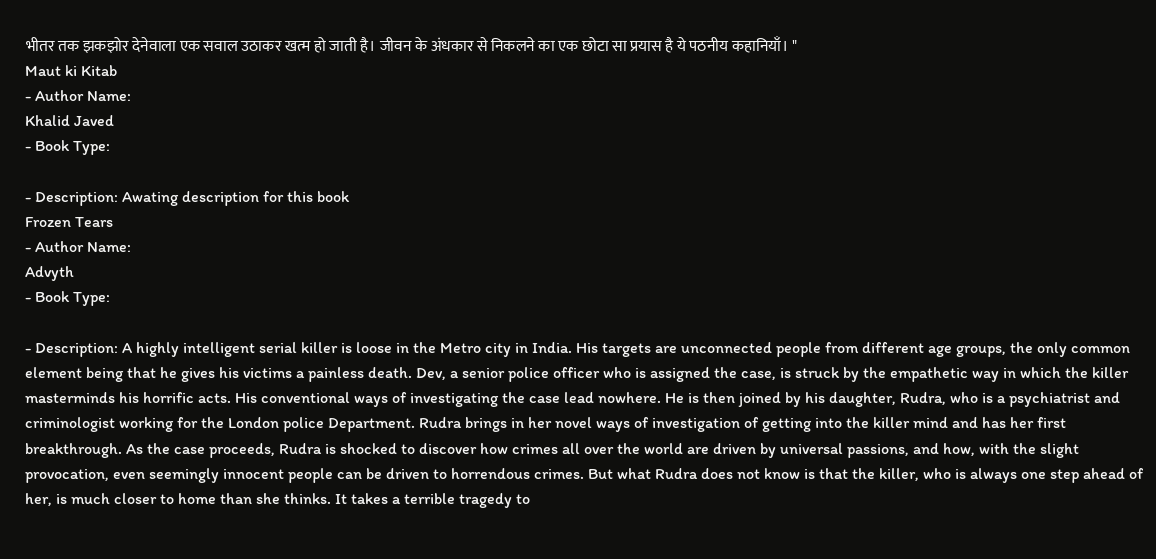भीतर तक झकझोर देनेवाला एक सवाल उठाकर खत्म हो जाती है। जीवन के अंधकार से निकलने का एक छोटा सा प्रयास है ये पठनीय कहानियाँ। "
Maut ki Kitab
- Author Name:
Khalid Javed
- Book Type:

- Description: Awating description for this book
Frozen Tears
- Author Name:
Advyth
- Book Type:

- Description: A highly intelligent serial killer is loose in the Metro city in India. His targets are unconnected people from different age groups, the only common element being that he gives his victims a painless death. Dev, a senior police officer who is assigned the case, is struck by the empathetic way in which the killer masterminds his horrific acts. His conventional ways of investigating the case lead nowhere. He is then joined by his daughter, Rudra, who is a psychiatrist and criminologist working for the London police Department. Rudra brings in her novel ways of investigation of getting into the killer mind and has her first breakthrough. As the case proceeds, Rudra is shocked to discover how crimes all over the world are driven by universal passions, and how, with the slight provocation, even seemingly innocent people can be driven to horrendous crimes. But what Rudra does not know is that the killer, who is always one step ahead of her, is much closer to home than she thinks. It takes a terrible tragedy to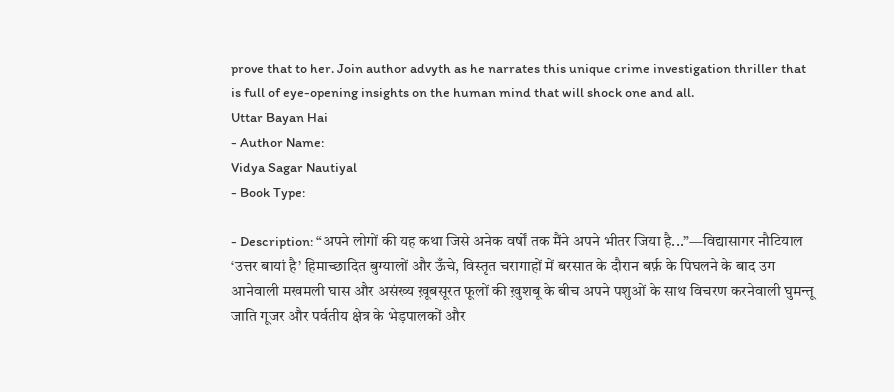prove that to her. Join author advyth as he narrates this unique crime investigation thriller that is full of eye-opening insights on the human mind that will shock one and all.
Uttar Bayan Hai
- Author Name:
Vidya Sagar Nautiyal
- Book Type:

- Description: “अपने लोगों की यह कथा जिसे अनेक वर्षों तक मैंने अपने भीतर जिया है...”—विद्यासागर नौटियाल ‘उत्तर बायां है’ हिमाच्छादित बुग्यालों और ऊँचे, विस्तृत चरागाहों में बरसात के दौरान बर्फ़ के पिघलने के बाद उग आनेवाली मखमली घास और असंख्य ख़ूबसूरत फूलों की ख़ुशबू के बीच अपने पशुओं के साथ विचरण करनेवाली घुमन्तू जाति गूजर और पर्वतीय क्षेत्र के भेड़पालकों और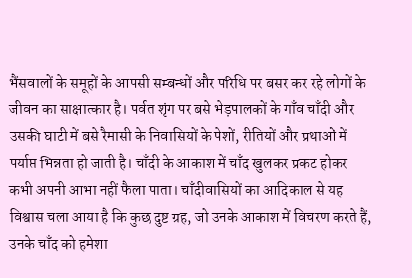भैंसवालों के समूहों के आपसी सम्बन्धों और परिधि पर बसर कर रहे लोगों के जीवन का साक्षात्कार है। पर्वत शृंग पर बसे भेड़पालकों के गाँव चाँदी और उसकी घाटी में बसे रैमासी के निवासियों के पेशों, रीतियों और प्रथाओं में पर्याप्त भिन्नता हो जाती है। चाँदी के आकाश में चाँद खुलकर प्रकट होकर कभी अपनी आभा नहीं फैला पाता। चाँदीवासियों का आदिकाल से यह विश्वास चला आया है कि कुछ दुष्ट ग्रह, जो उनके आकाश में विचरण करते हैं, उनके चाँद को हमेशा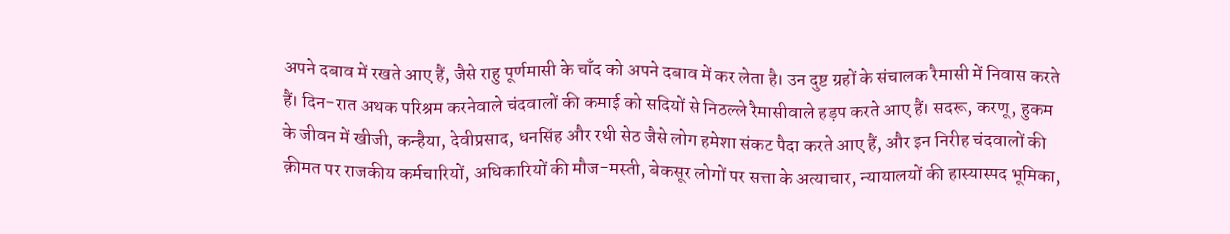अपने दबाव में रखते आए हैं, जैसे राहु पूर्णमासी के चाँद को अपने दबाव में कर लेता है। उन दुष्ट ग्रहों के संचालक रैमासी में निवास करते हैं। दिन-रात अथक परिश्रम करनेवाले चंदवालों की कमाई को सदियों से निठल्ले रैमासीवाले हड़प करते आए हैं। सदरू, करणू, हुकम के जीवन में खीजी, कन्हैया, देवीप्रसाद, धनसिंह और रथी सेठ जैसे लोग हमेशा संकट पैदा करते आए हैं, और इन निरीह चंदवालों की क़ीमत पर राजकीय कर्मचारियों, अधिकारियों की मौज-मस्ती, बेकसूर लोगों पर सत्ता के अत्याचार, न्यायालयों की हास्यास्पद भूमिका,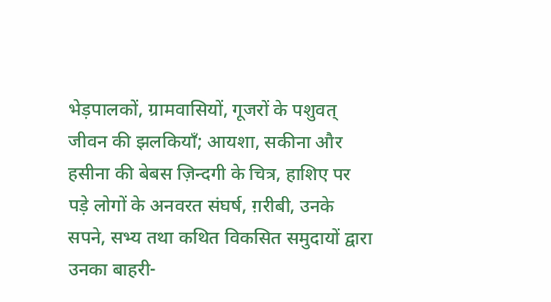भेड़पालकों, ग्रामवासियों, गूजरों के पशुवत् जीवन की झलकियाँ; आयशा, सकीना और हसीना की बेबस ज़िन्दगी के चित्र, हाशिए पर पड़े लोगों के अनवरत संघर्ष, ग़रीबी, उनके सपने, सभ्य तथा कथित विकसित समुदायों द्वारा उनका बाहरी-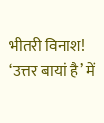भीतरी विनाश! ‘उत्तर बायां है’ में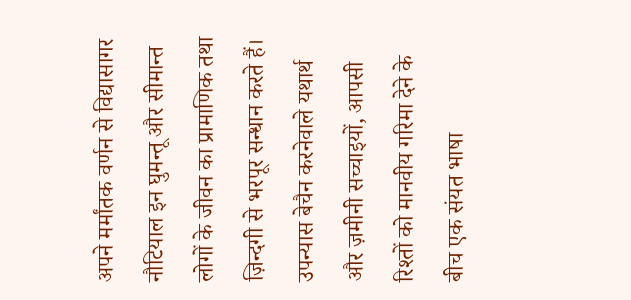अपने मर्मांतक वर्णन से विद्यासागर नौटियाल इन घुमन्तू और सीमान्त लोगों के जीवन का प्रामाणिक तथा ज़िन्दगी से भरपूर सन्धान करते हैं। उपन्यास बेचैन करनेवाले यथार्थ और ज़मीनी सच्चाइयों, आपसी रिश्तों को मानवीय गरिमा देने के बीच एक संयत भाषा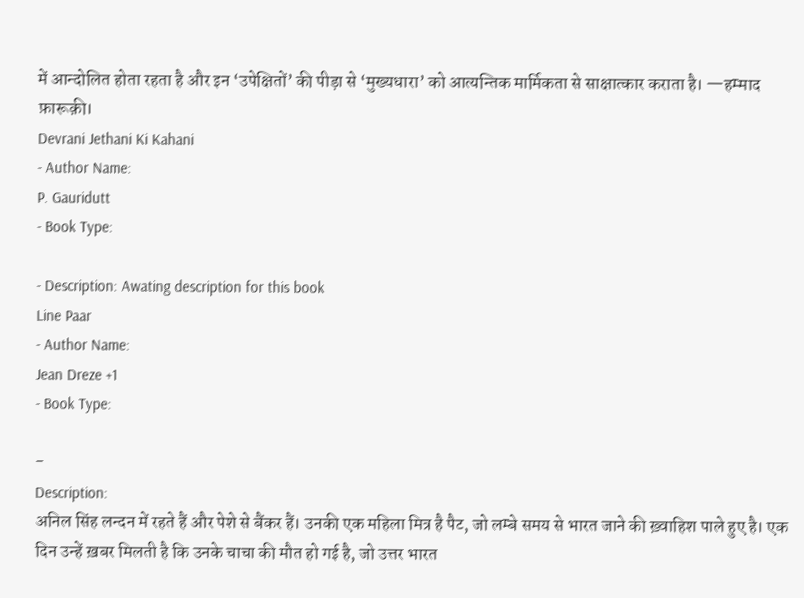में आन्दोलित होता रहता है और इन ‘उपेक्षितों’ की पीड़ा से ‘मुख्यधारा’ को आत्यन्तिक मार्मिकता से साक्षात्कार कराता है। —हम्माद फ़ारूक़ी।
Devrani Jethani Ki Kahani
- Author Name:
P. Gauridutt
- Book Type:

- Description: Awating description for this book
Line Paar
- Author Name:
Jean Dreze +1
- Book Type:

-
Description:
अनिल सिंह लन्दन में रहते हैं और पेशे से बैंकर हैं। उनकी एक महिला मित्र है पैट, जो लम्बे समय से भारत जाने की ख़्वाहिश पाले हुए है। एक दिन उन्हें ख़बर मिलती है कि उनके चाचा की मौत हो गई है, जो उत्तर भारत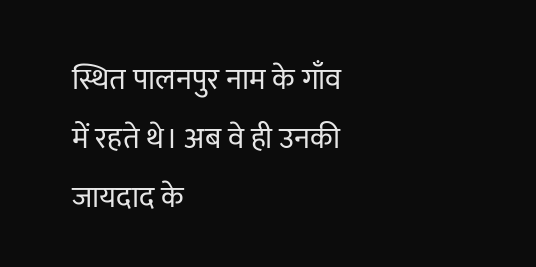स्थित पालनपुर नाम के गाँव में रहते थे। अब वे ही उनकी जायदाद के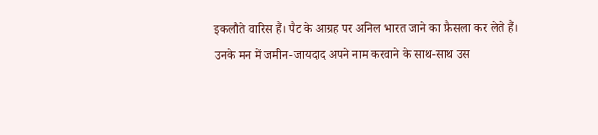इकलौते वारिस हैं। पैट के आग्रह पर अनिल भारत जाने का फ़ैसला कर लेते हैं। उनके मन में जमीन-जायदाद अपने नाम करवाने के साथ-साथ उस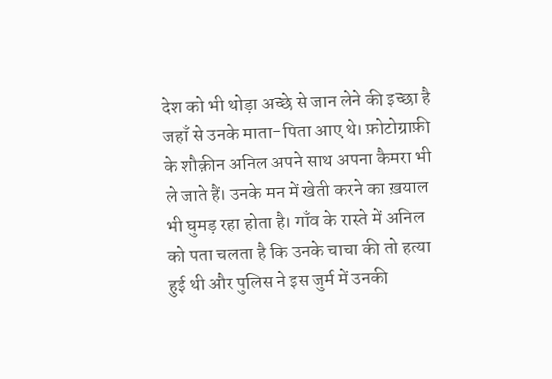देश को भी थोड़ा अच्छे से जान लेने की इच्छा है जहाँ से उनके माता-पिता आए थे। फ़ोटोग्राफ़ी के शौक़ीन अनिल अपने साथ अपना कैमरा भी ले जाते हैं। उनके मन में खेती करने का ख़याल भी घुमड़ रहा होता है। गाँव के रास्ते में अनिल को पता चलता है कि उनके चाचा की तो हत्या हुई थी और पुलिस ने इस जुर्म में उनकी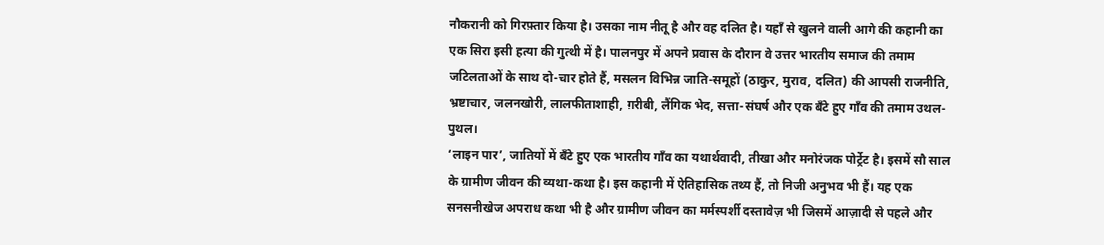नौकरानी को गिरफ़्तार किया है। उसका नाम नीतू है और वह दलित है। यहाँ से खुलने वाली आगे की कहानी का एक सिरा इसी हत्या की गुत्थी में है। पालनपुर में अपने प्रवास के दौरान वे उत्तर भारतीय समाज की तमाम जटिलताओं के साथ दो-चार होते हैं, मसलन विभिन्न जाति-समूहों (ठाकुर, मुराव, दलित) की आपसी राजनीति, भ्रष्टाचार, जलनखोरी, लालफीताशाही, ग़रीबी, लैंगिक भेद, सत्ता-संघर्ष और एक बँटे हुए गाँव की तमाम उथल-पुथल।
‘लाइन पार’, जातियों में बँटे हुए एक भारतीय गाँव का यथार्थवादी, तीखा और मनोरंजक पोर्ट्रेट है। इसमें सौ साल के ग्रामीण जीवन की व्यथा-कथा है। इस कहानी में ऐतिहासिक तथ्य हैं, तो निजी अनुभव भी हैं। यह एक सनसनीखेज अपराध कथा भी है और ग्रामीण जीवन का मर्मस्पर्शी दस्तावेज़ भी जिसमें आज़ादी से पहले और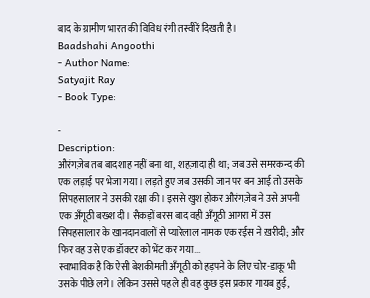बाद के ग्रामीण भारत की विविध रंगी तस्वीरें दिखती है।
Baadshahi Angoothi
- Author Name:
Satyajit Ray
- Book Type:

-
Description:
औरंगज़ेब तब बादशाह नहीं बना था, शहज़ादा ही था; जब उसे समरकन्द की एक लड़ाई पर भेजा गया। लड़ते हुए जब उसकी जान पर बन आई तो उसके सिपहसालार ने उसकी रक्षा की। इससे खुश होकर औरंगज़ेब ने उसे अपनी एक अँगूठी बख्श दी। सैकड़ों बरस बाद वही अँगूठी आगरा में उस सिपहसालार के खानदानवालों से प्यारेलाल नामक एक रईस ने ख़रीदी; और फिर वह उसे एक डॉक्टर को भेंट कर गया...
स्वाभाविक है कि ऐसी बेशकीमती अँगूठी को हड़पने के लिए चोर-डाकू भी उसके पीछे लगे। लेकिन उससे पहले ही वह कुछ इस प्रकार गायब हुई,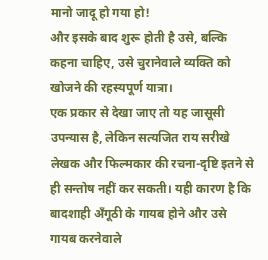मानो जादू हो गया हो!
और इसके बाद शुरू होती है उसे, बल्कि कहना चाहिए, उसे चुरानेवाले व्यक्ति को खोजने की रहस्यपूर्ण यात्रा।
एक प्रकार से देखा जाए तो यह जासूसी उपन्यास है, लेकिन सत्यजित राय सरीखे लेखक और फिल्मकार की रचना-दृष्टि इतने से ही सन्तोष नहीं कर सकती। यही कारण है कि बादशाही अँगूठी के गायब होने और उसे गायब करनेवाले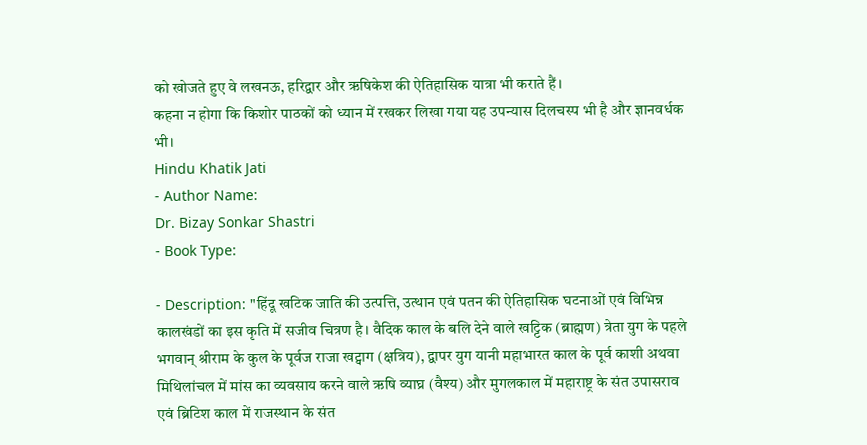को खोजते हुए वे लखनऊ, हरिद्वार और ऋषिकेश की ऐतिहासिक यात्रा भी कराते हैं।
कहना न होगा कि किशोर पाठकों को ध्यान में रखकर लिखा गया यह उपन्यास दिलचस्प भी है और ज्ञानवर्धक भी।
Hindu Khatik Jati
- Author Name:
Dr. Bizay Sonkar Shastri
- Book Type:

- Description: "हिंदू खटिक जाति की उत्पत्ति, उत्थान एवं पतन की ऐतिहासिक घटनाओं एवं विभिन्न कालखंडों का इस कृति में सजीव चित्रण है। वैदिक काल के बलि देने वाले खट्टिक (ब्राह्मण) त्रेता युग के पहले भगवान् श्रीराम के कुल के पूर्वज राजा खट्वाग (क्षत्रिय), द्वापर युग यानी महाभारत काल के पूर्व काशी अथवा मिथिलांचल में मांस का व्यवसाय करने वाले ऋषि व्याघ्र (वैश्य) और मुगलकाल में महाराष्ट्र के संत उपासराव एवं ब्रिटिश काल में राजस्थान के संत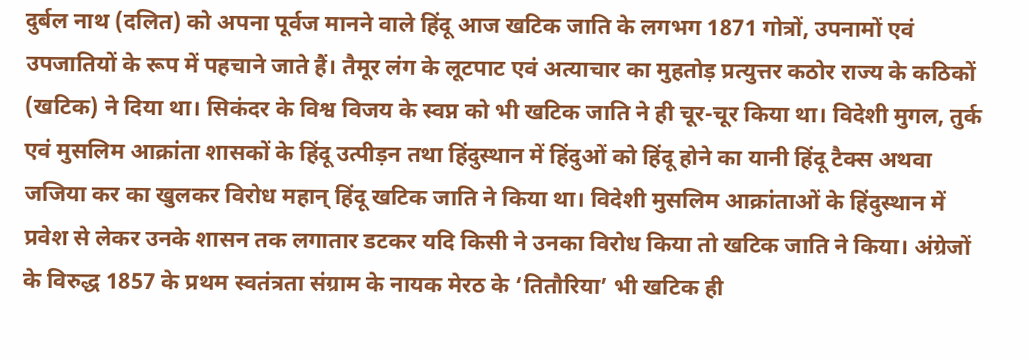दुर्बल नाथ (दलित) को अपना पूर्वज मानने वाले हिंदू आज खटिक जाति के लगभग 1871 गोत्रों, उपनामों एवं उपजातियों के रूप में पहचाने जाते हैं। तैमूर लंग के लूटपाट एवं अत्याचार का मुहतोड़ प्रत्युत्तर कठोर राज्य के कठिकों (खटिक) ने दिया था। सिकंदर के विश्व विजय के स्वप्न को भी खटिक जाति ने ही चूर-चूर किया था। विदेशी मुगल, तुर्क एवं मुसलिम आक्रांता शासकों के हिंदू उत्पीड़न तथा हिंदुस्थान में हिंदुओं को हिंदू होने का यानी हिंदू टैक्स अथवा जजिया कर का खुलकर विरोध महान् हिंदू खटिक जाति ने किया था। विदेशी मुसलिम आक्रांताओं के हिंदुस्थान में प्रवेश से लेकर उनके शासन तक लगातार डटकर यदि किसी ने उनका विरोध किया तो खटिक जाति ने किया। अंग्रेजों के विरुद्ध 1857 के प्रथम स्वतंत्रता संग्राम के नायक मेरठ के ‘तितौरिया’ भी खटिक ही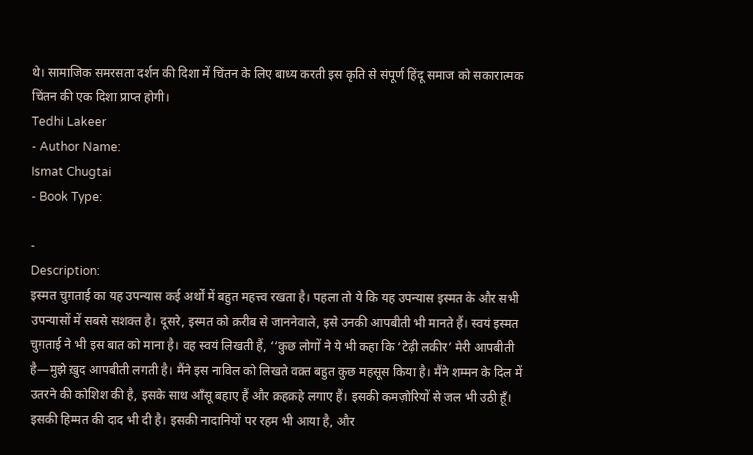थे। सामाजिक समरसता दर्शन की दिशा में चिंतन के लिए बाध्य करती इस कृति से संपूर्ण हिंदू समाज को सकारात्मक चिंतन की एक दिशा प्राप्त होगी।
Tedhi Lakeer
- Author Name:
Ismat Chugtai
- Book Type:

-
Description:
इस्मत चुग़ताई का यह उपन्यास कई अर्थों में बहुत महत्त्व रखता है। पहला तो ये कि यह उपन्यास इस्मत के और सभी उपन्यासों में सबसे सशक्त है। दूसरे, इस्मत को क़रीब से जाननेवाले, इसे उनकी आपबीती भी मानते हैं। स्वयं इस्मत चुग़ताई ने भी इस बात को माना है। वह स्वयं लिखती हैं, ‘‘कुछ लोगों ने ये भी कहा कि ‘टेढ़ी लकीर’ मेरी आपबीती है—मुझे ख़ुद आपबीती लगती है। मैंने इस नाविल को लिखते वक़्त बहुत कुछ महसूस किया है। मैंने शम्मन के दिल में उतरने की कोशिश की है, इसके साथ आँसू बहाए हैं और क़हक़हे लगाए हैं। इसकी कमज़ोरियों से जल भी उठी हूँ। इसकी हिम्मत की दाद भी दी है। इसकी नादानियों पर रहम भी आया है, और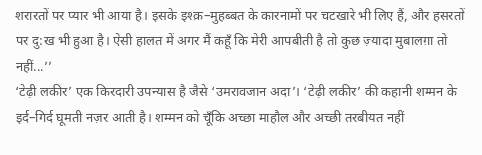शरारतों पर प्यार भी आया है। इसके इश्क़–मुहब्बत के कारनामों पर चटखारे भी लिए हैं, और हसरतों पर दु:ख भी हुआ है। ऐसी हालत में अगर मैं कहूँ कि मेरी आपबीती है तो कुछ ज़्यादा मुबालग़ा तो नहीं...’’
‘टेढ़ी लकीर’ एक किरदारी उपन्यास है जैसे ‘उमरावजान अदा’। ‘टेढ़ी लकीर’ की कहानी शम्मन के इर्द–गिर्द घूमती नज़र आती है। शम्मन को चूँकि अच्छा माहौल और अच्छी तरबीयत नहीं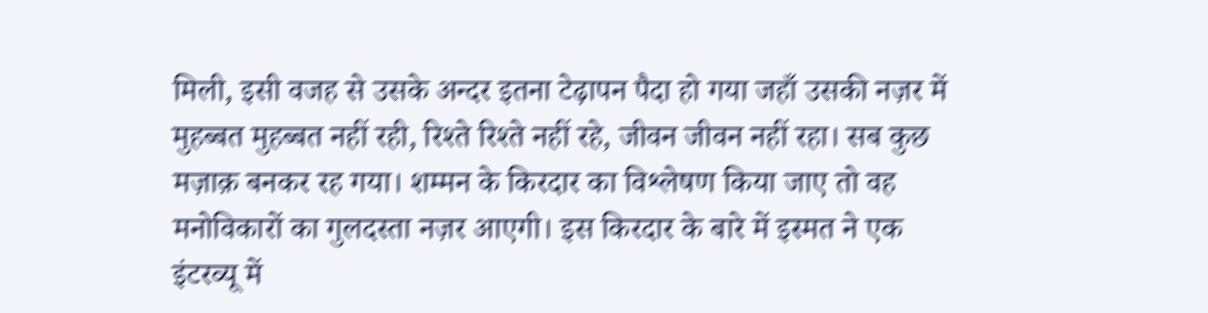मिली, इसी वजह से उसके अन्दर इतना टेढ़ापन पैदा हो गया जहाँ उसकी नज़र में मुहब्बत मुहब्बत नहीं रही, रिश्ते रिश्ते नहीं रहे, जीवन जीवन नहीं रहा। सब कुछ मज़ाक़ बनकर रह गया। शम्मन के किरदार का विश्लेषण किया जाए तो वह मनोविकारों का गुलदस्ता नज़र आएगी। इस किरदार के बारे में इस्मत ने एक इंटरव्यू में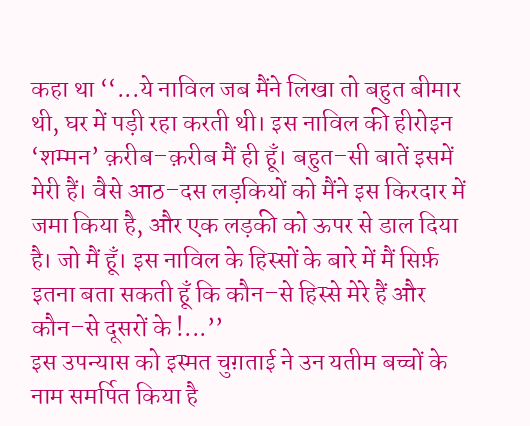कहा था ‘‘...ये नाविल जब मैंने लिखा तो बहुत बीमार थी, घर में पड़ी रहा करती थी। इस नाविल की हीरोइन ‘शम्मन’ क़रीब–क़रीब मैं ही हूँ। बहुत–सी बातें इसमें मेरी हैं। वैसे आठ–दस लड़कियों को मैंने इस किरदार में जमा किया है, और एक लड़की को ऊपर से डाल दिया है। जो मैं हूँ। इस नाविल के हिस्सों के बारे में मैं सिर्फ़ इतना बता सकती हूँ कि कौन–से हिस्से मेरे हैं और कौन–से दूसरों के !...’’
इस उपन्यास को इस्मत चुग़ताई ने उन यतीम बच्चों के नाम समर्पित किया है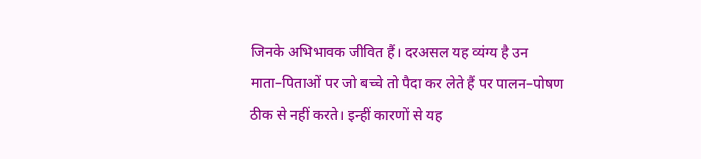जिनके अभिभावक जीवित हैं। दरअसल यह व्यंग्य है उन माता–पिताओं पर जो बच्चे तो पैदा कर लेते हैं पर पालन–पोषण ठीक से नहीं करते। इन्हीं कारणों से यह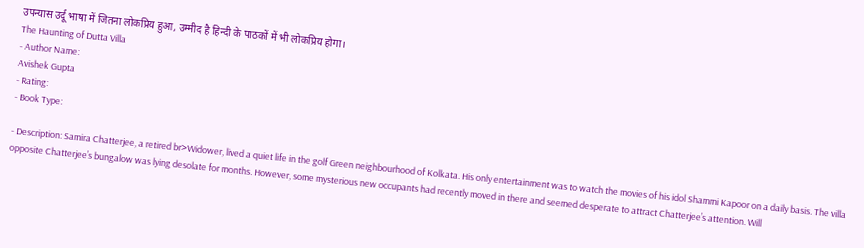उपन्यास उर्दू भाषा में जितना लोकप्रिय हुआ, उम्मीद है हिन्दी के पाठकों में भी लोकप्रिय होगा।
The Haunting of Dutta Villa
- Author Name:
Avishek Gupta
- Rating:
- Book Type:

- Description: Samira Chatterjee, a retired br>Widower, lived a quiet life in the golf Green neighbourhood of Kolkata. His only entertainment was to watch the movies of his idol Shammi Kapoor on a daily basis. The villa opposite Chatterjee’s bungalow was lying desolate for months. However, some mysterious new occupants had recently moved in there and seemed desperate to attract Chatterjee’s attention. Will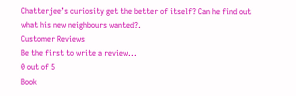Chatterjee’s curiosity get the better of itself? Can he find out what his new neighbours wanted?.
Customer Reviews
Be the first to write a review...
0 out of 5
Book